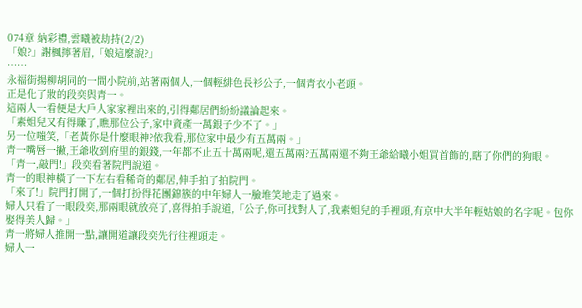074章 納彩禮,雲曦被劫持(2/2)
「娘?」謝楓擰著眉,「娘這麼說?」
……
永福街揚柳胡同的一間小院前,站著兩個人,一個輕緋色長衫公子,一個青衣小老頭。
正是化了妝的段奕與青一。
這兩人一看便是大戶人家家裡出來的,引得鄰居們紛紛議論起來。
「素姐兒又有得賺了,瞧那位公子,家中資產一萬銀子少不了。」
另一位嗤笑,「老黃你是什麼眼神?依我看,那位家中最少有五萬兩。」
青一嘴唇一撇,王爺收到府里的銀錢,一年都不止五十萬兩呢,還五萬兩?五萬兩還不夠王爺給曦小姐買首飾的,瞎了你們的狗眼。
「青一,敲門!」段奕看著院門說道。
青一的眼神橫了一下左右看稀奇的鄰居,伸手拍了拍院門。
「來了!」院門打開了,一個打扮得花團錦簇的中年婦人一臉堆笑地走了過來。
婦人只看了一眼段奕,那兩眼就放亮了,喜得拍手說道,「公子,你可找對人了,我素姐兒的手裡頭,有京中大半年輕姑娘的名字呢。包你娶得美人歸。」
青一將婦人推開一點,讓開道讓段奕先行往裡頭走。
婦人一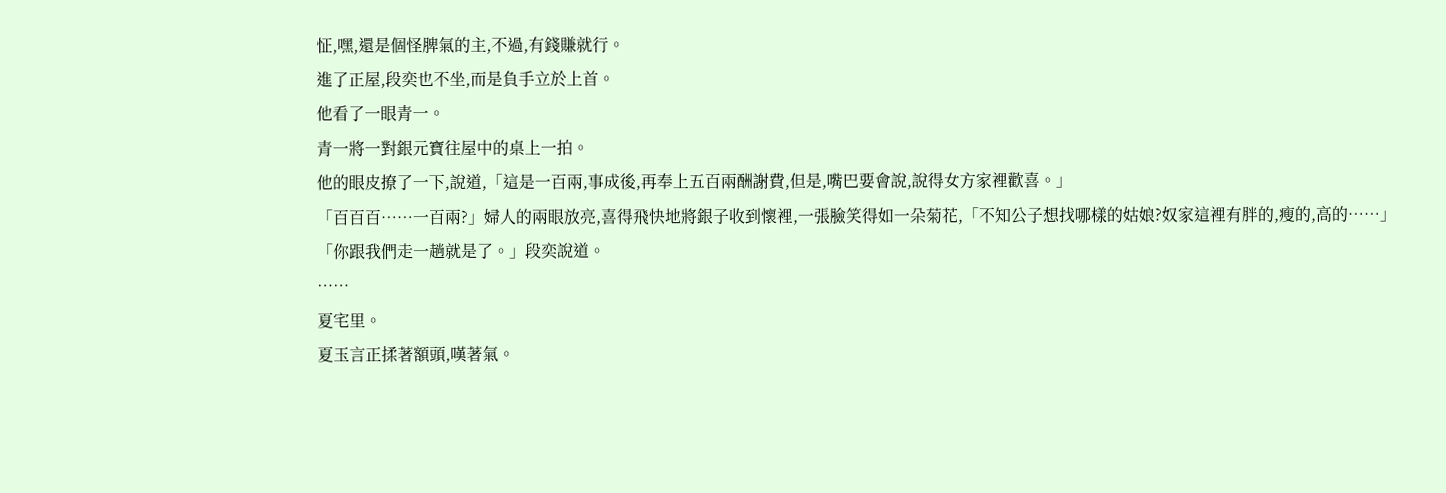怔,嘿,還是個怪脾氣的主,不過,有錢賺就行。
進了正屋,段奕也不坐,而是負手立於上首。
他看了一眼青一。
青一將一對銀元寶往屋中的桌上一拍。
他的眼皮撩了一下,說道,「這是一百兩,事成後,再奉上五百兩酬謝費,但是,嘴巴要會說,說得女方家裡歡喜。」
「百百百……一百兩?」婦人的兩眼放亮,喜得飛快地將銀子收到懷裡,一張臉笑得如一朵菊花,「不知公子想找哪樣的姑娘?奴家這裡有胖的,瘦的,高的……」
「你跟我們走一趟就是了。」段奕說道。
……
夏宅里。
夏玉言正揉著額頭,嘆著氣。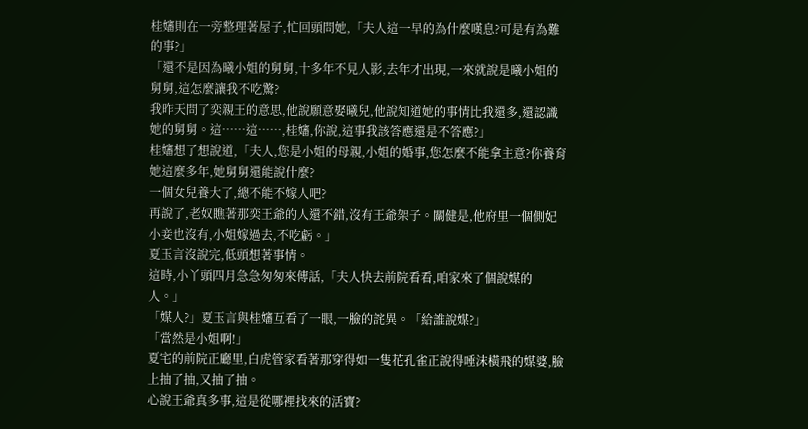桂嬸則在一旁整理著屋子,忙回頭問她,「夫人這一早的為什麼嘆息?可是有為難的事?」
「還不是因為曦小姐的舅舅,十多年不見人影,去年才出現,一來就說是曦小姐的舅舅,這怎麼讓我不吃驚?
我昨天問了奕親王的意思,他說願意娶曦兒,他說知道她的事情比我還多,還認識她的舅舅。這……這……,桂嬸,你說,這事我該答應還是不答應?」
桂嬸想了想說道,「夫人,您是小姐的母親,小姐的婚事,您怎麼不能拿主意?你養育她這麼多年,她舅舅還能說什麼?
一個女兒養大了,總不能不嫁人吧?
再說了,老奴瞧著那奕王爺的人還不錯,沒有王爺架子。關健是,他府里一個側妃小妾也沒有,小姐嫁過去,不吃虧。」
夏玉言沒說完,低頭想著事情。
這時,小丫頭四月急急匆匆來傳話,「夫人快去前院看看,咱家來了個說媒的人。」
「媒人?」夏玉言與桂嬸互看了一眼,一臉的詫異。「給誰說媒?」
「當然是小姐啊!」
夏宅的前院正廳里,白虎管家看著那穿得如一隻花孔雀正說得唾沫橫飛的媒婆,臉上抽了抽,又抽了抽。
心說王爺真多事,這是從哪裡找來的活寶?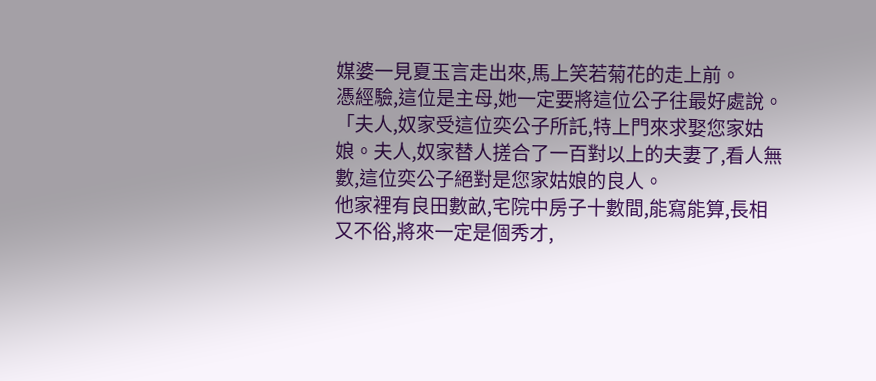媒婆一見夏玉言走出來,馬上笑若菊花的走上前。
憑經驗,這位是主母,她一定要將這位公子往最好處說。
「夫人,奴家受這位奕公子所託,特上門來求娶您家姑娘。夫人,奴家替人搓合了一百對以上的夫妻了,看人無數,這位奕公子絕對是您家姑娘的良人。
他家裡有良田數畝,宅院中房子十數間,能寫能算,長相又不俗,將來一定是個秀才,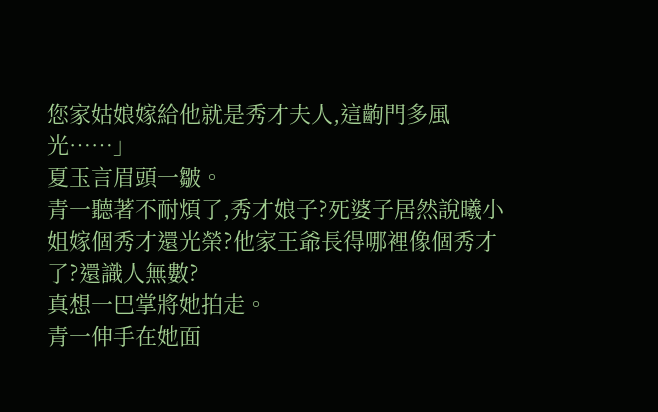您家姑娘嫁給他就是秀才夫人,這齣門多風光……」
夏玉言眉頭一皺。
青一聽著不耐煩了,秀才娘子?死婆子居然說曦小姐嫁個秀才還光榮?他家王爺長得哪裡像個秀才了?還識人無數?
真想一巴掌將她拍走。
青一伸手在她面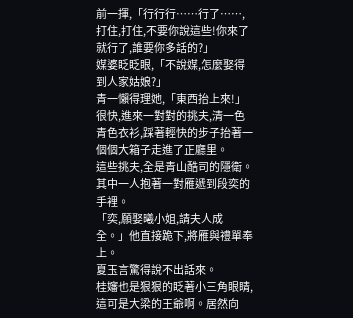前一揮,「行行行……行了……,打住,打住,不要你說這些!你來了就行了,誰要你多話的?」
媒婆眨眨眼,「不說媒,怎麼娶得到人家姑娘?」
青一懶得理她,「東西抬上來!」
很快,進來一對對的挑夫,清一色青色衣衫,踩著輕快的步子抬著一個個大箱子走進了正廳里。
這些挑夫,全是青山酷司的隱衛。
其中一人抱著一對雁遞到段奕的手裡。
「奕,願娶曦小姐,請夫人成全。」他直接跪下,將雁與禮單奉上。
夏玉言驚得說不出話來。
桂嬸也是狠狠的眨著小三角眼睛,這可是大梁的王爺啊。居然向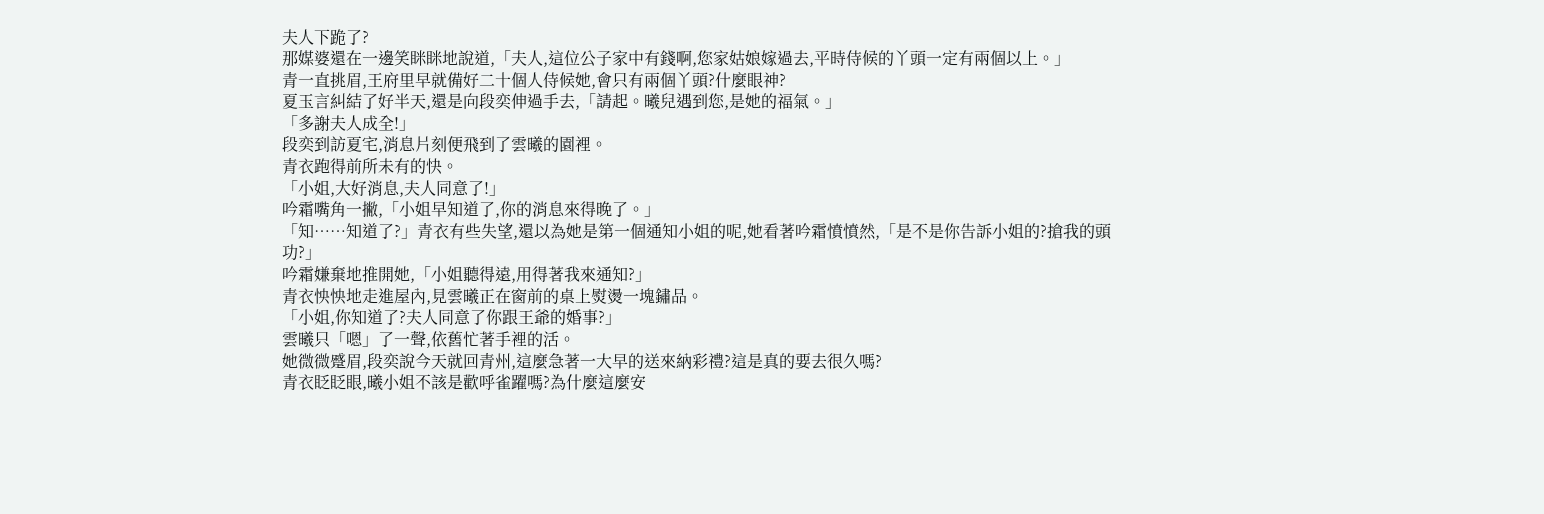夫人下跪了?
那媒婆還在一邊笑眯眯地說道,「夫人,這位公子家中有錢啊,您家姑娘嫁過去,平時侍候的丫頭一定有兩個以上。」
青一直挑眉,王府里早就備好二十個人侍候她,會只有兩個丫頭?什麼眼神?
夏玉言糾結了好半天,還是向段奕伸過手去,「請起。曦兒遇到您,是她的福氣。」
「多謝夫人成全!」
段奕到訪夏宅,消息片刻便飛到了雲曦的園裡。
青衣跑得前所未有的快。
「小姐,大好消息,夫人同意了!」
吟霜嘴角一撇,「小姐早知道了,你的消息來得晚了。」
「知……知道了?」青衣有些失望,還以為她是第一個通知小姐的呢,她看著吟霜憤憤然,「是不是你告訴小姐的?搶我的頭功?」
吟霜嫌棄地推開她,「小姐聽得遠,用得著我來通知?」
青衣怏怏地走進屋內,見雲曦正在窗前的桌上熨燙一塊鏽品。
「小姐,你知道了?夫人同意了你跟王爺的婚事?」
雲曦只「嗯」了一聲,依舊忙著手裡的活。
她微微蹙眉,段奕說今天就回青州,這麼急著一大早的送來納彩禮?這是真的要去很久嗎?
青衣眨眨眼,曦小姐不該是歡呼雀躍嗎?為什麼這麼安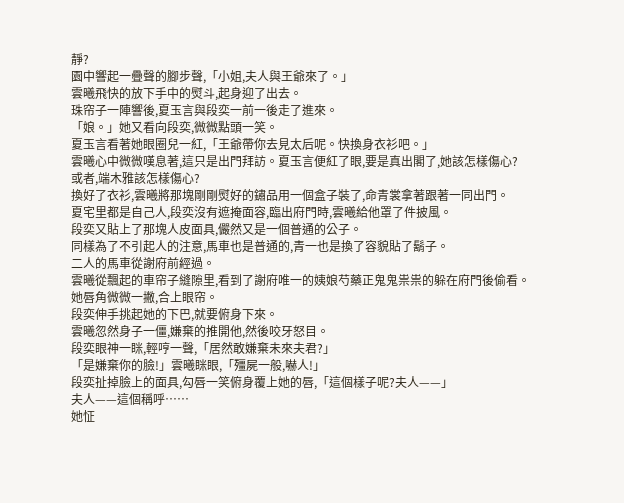靜?
園中響起一疊聲的腳步聲,「小姐,夫人與王爺來了。」
雲曦飛快的放下手中的熨斗,起身迎了出去。
珠帘子一陣響後,夏玉言與段奕一前一後走了進來。
「娘。」她又看向段奕,微微點頭一笑。
夏玉言看著她眼圈兒一紅,「王爺帶你去見太后呢。快換身衣衫吧。」
雲曦心中微微嘆息著,這只是出門拜訪。夏玉言便紅了眼,要是真出閣了,她該怎樣傷心?
或者,端木雅該怎樣傷心?
換好了衣衫,雲曦將那塊剛剛熨好的鏽品用一個盒子裝了,命青裳拿著跟著一同出門。
夏宅里都是自己人,段奕沒有遮掩面容,臨出府門時,雲曦給他罩了件披風。
段奕又貼上了那塊人皮面具,儼然又是一個普通的公子。
同樣為了不引起人的注意,馬車也是普通的,青一也是換了容貌貼了鬍子。
二人的馬車從謝府前經過。
雲曦從飄起的車帘子縫隙里,看到了謝府唯一的姨娘芍藥正鬼鬼祟祟的躲在府門後偷看。
她唇角微微一撇,合上眼帘。
段奕伸手挑起她的下巴,就要俯身下來。
雲曦忽然身子一僵,嫌棄的推開他,然後咬牙怒目。
段奕眼神一眯,輕哼一聲,「居然敢嫌棄未來夫君?」
「是嫌棄你的臉!」雲曦眯眼,「殭屍一般,嚇人!」
段奕扯掉臉上的面具,勾唇一笑俯身覆上她的唇,「這個樣子呢?夫人——」
夫人——這個稱呼……
她怔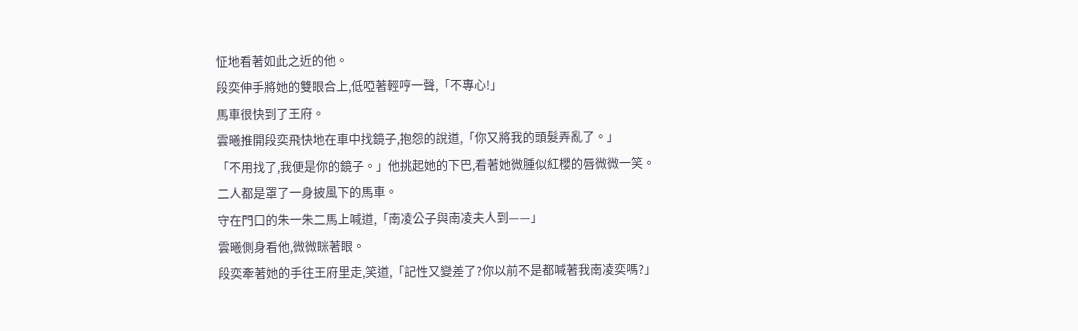怔地看著如此之近的他。
段奕伸手將她的雙眼合上,低啞著輕哼一聲,「不專心!」
馬車很快到了王府。
雲曦推開段奕飛快地在車中找鏡子,抱怨的說道,「你又將我的頭髮弄亂了。」
「不用找了,我便是你的鏡子。」他挑起她的下巴,看著她微腫似紅櫻的唇微微一笑。
二人都是罩了一身披風下的馬車。
守在門口的朱一朱二馬上喊道,「南凌公子與南凌夫人到——」
雲曦側身看他,微微眯著眼。
段奕牽著她的手往王府里走,笑道,「記性又變差了?你以前不是都喊著我南凌奕嗎?」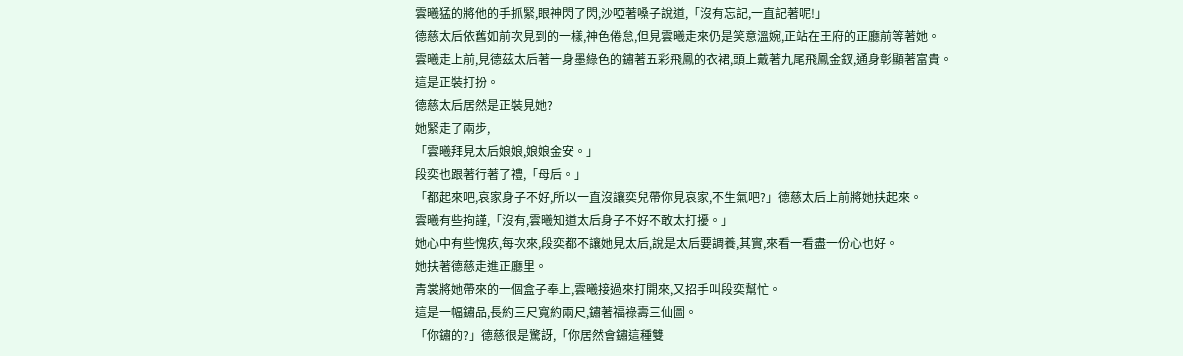雲曦猛的將他的手抓緊,眼神閃了閃,沙啞著嗓子說道,「沒有忘記,一直記著呢!」
德慈太后依舊如前次見到的一樣,神色倦怠,但見雲曦走來仍是笑意溫婉,正站在王府的正廳前等著她。
雲曦走上前,見德茲太后著一身墨綠色的鏽著五彩飛鳳的衣裙,頭上戴著九尾飛鳳金釵,通身彰顯著富貴。
這是正裝打扮。
德慈太后居然是正裝見她?
她緊走了兩步,
「雲曦拜見太后娘娘,娘娘金安。」
段奕也跟著行著了禮,「母后。」
「都起來吧,哀家身子不好,所以一直沒讓奕兒帶你見哀家,不生氣吧?」德慈太后上前將她扶起來。
雲曦有些拘謹,「沒有,雲曦知道太后身子不好不敢太打擾。」
她心中有些愧疚,每次來,段奕都不讓她見太后,說是太后要調養,其實,來看一看盡一份心也好。
她扶著德慈走進正廳里。
青裳將她帶來的一個盒子奉上,雲曦接過來打開來,又招手叫段奕幫忙。
這是一幅鏽品,長約三尺寬約兩尺,鏽著福祿壽三仙圖。
「你鏽的?」德慈很是驚訝,「你居然會鏽這種雙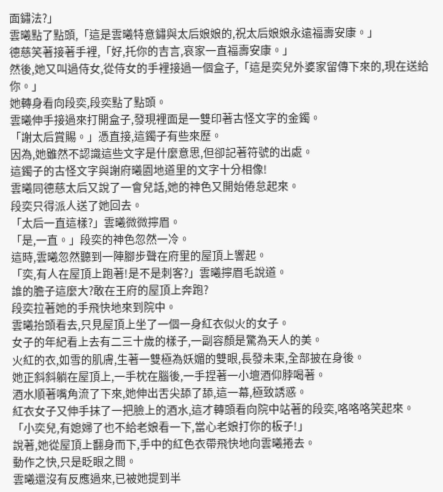面鏽法?」
雲曦點了點頭,「這是雲曦特意鏽與太后娘娘的,祝太后娘娘永遠福壽安康。」
德慈笑著接著手裡,「好,托你的吉言,哀家一直福壽安康。」
然後,她又叫過侍女,從侍女的手裡接過一個盒子,「這是奕兒外婆家留傳下來的,現在送給你。」
她轉身看向段奕,段奕點了點頭。
雲曦伸手接過來打開盒子,發現裡面是一雙印著古怪文字的金鐲。
「謝太后賞賜。」憑直接,這鐲子有些來歷。
因為,她雖然不認識這些文字是什麼意思,但卻記著符號的出處。
這鐲子的古怪文字與謝府曦園地道里的文字十分相像!
雲曦同德慈太后又說了一會兒話,她的神色又開始倦怠起來。
段奕只得派人送了她回去。
「太后一直這樣?」雲曦微微擰眉。
「是,一直。」段奕的神色忽然一冷。
這時,雲曦忽然聽到一陣腳步聲在府里的屋頂上響起。
「奕,有人在屋頂上跑著!是不是刺客?」雲曦擰眉毛說道。
誰的膽子這麼大?敢在王府的屋頂上奔跑?
段奕拉著她的手飛快地來到院中。
雲曦抬頭看去,只見屋頂上坐了一個一身紅衣似火的女子。
女子的年紀看上去有二三十歲的樣子,一副容顏是驚為天人的美。
火紅的衣,如雪的肌膚,生著一雙極為妖媚的雙眼,長發未束,全部披在身後。
她正斜斜躺在屋頂上,一手枕在腦後,一手捏著一小壇酒仰脖喝著。
酒水順著嘴角流了下來,她伸出舌尖舔了舔,這一幕,極致誘惑。
紅衣女子又伸手抹了一把臉上的酒水,這才轉頭看向院中站著的段奕,咯咯咯笑起來。
「小奕兒,有媳婦了也不給老娘看一下,當心老娘打你的板子!」
說著,她從屋頂上翻身而下,手中的紅色衣帶飛快地向雲曦捲去。
動作之快,只是眨眼之間。
雲曦還沒有反應過來,已被她提到半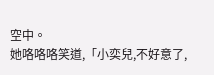空中。
她咯咯咯笑道,「小奕兒,不好意了,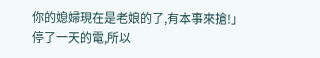你的媳婦現在是老娘的了,有本事來搶!」
停了一天的電,所以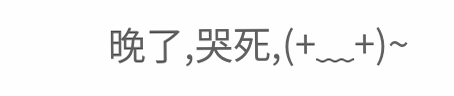晚了,哭死,(+﹏+)~